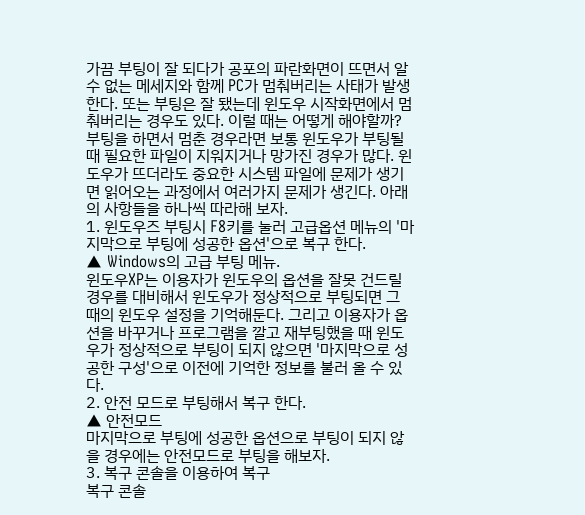가끔 부팅이 잘 되다가 공포의 파란화면이 뜨면서 알 수 없는 메세지와 함께 PC가 멈춰버리는 사태가 발생한다. 또는 부팅은 잘 됐는데 윈도우 시작화면에서 멈춰버리는 경우도 있다. 이럴 때는 어떻게 해야할까? 부팅을 하면서 멈춘 경우라면 보통 윈도우가 부팅될 때 필요한 파일이 지워지거나 망가진 경우가 많다. 윈도우가 뜨더라도 중요한 시스템 파일에 문제가 생기면 읽어오는 과정에서 여러가지 문제가 생긴다. 아래의 사항들을 하나씩 따라해 보자.
1. 윈도우즈 부팅시 F8키를 눌러 고급옵션 메뉴의 '마지막으로 부팅에 성공한 옵션'으로 복구 한다.
▲ Windows의 고급 부팅 메뉴.
윈도우XP는 이용자가 윈도우의 옵션을 잘못 건드릴 경우를 대비해서 윈도우가 정상적으로 부팅되면 그 때의 윈도우 설정을 기억해둔다. 그리고 이용자가 옵션을 바꾸거나 프로그램을 깔고 재부팅했을 때 윈도우가 정상적으로 부팅이 되지 않으면 '마지막으로 성공한 구성'으로 이전에 기억한 정보를 불러 올 수 있다.
2. 안전 모드로 부팅해서 복구 한다.
▲ 안전모드
마지막으로 부팅에 성공한 옵션으로 부팅이 되지 않을 경우에는 안전모드로 부팅을 해보자.
3. 복구 콘솔을 이용하여 복구
복구 콘솔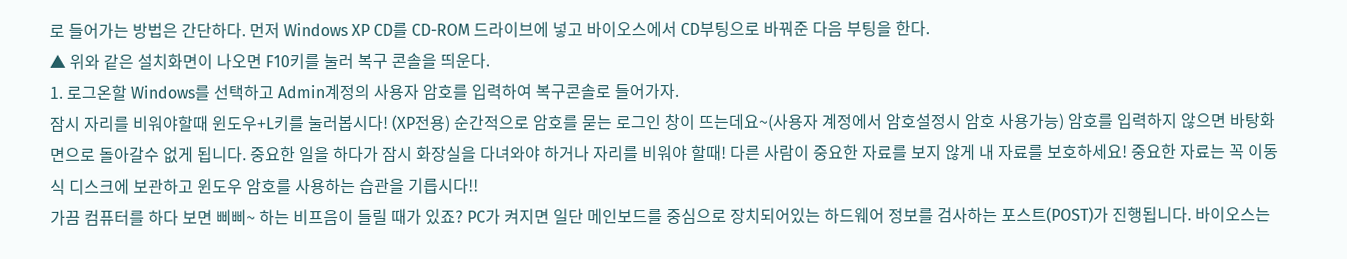로 들어가는 방법은 간단하다. 먼저 Windows XP CD를 CD-ROM 드라이브에 넣고 바이오스에서 CD부팅으로 바꿔준 다음 부팅을 한다.
▲ 위와 같은 설치화면이 나오면 F10키를 눌러 복구 콘솔을 띄운다.
1. 로그온할 Windows를 선택하고 Admin계정의 사용자 암호를 입력하여 복구콘솔로 들어가자.
잠시 자리를 비워야할때 윈도우+L키를 눌러봅시다! (XP전용) 순간적으로 암호를 묻는 로그인 창이 뜨는데요~(사용자 계정에서 암호설정시 암호 사용가능) 암호를 입력하지 않으면 바탕화면으로 돌아갈수 없게 됩니다. 중요한 일을 하다가 잠시 화장실을 다녀와야 하거나 자리를 비워야 할때! 다른 사람이 중요한 자료를 보지 않게 내 자료를 보호하세요! 중요한 자료는 꼭 이동식 디스크에 보관하고 윈도우 암호를 사용하는 습관을 기릅시다!!
가끔 컴퓨터를 하다 보면 삐삐~ 하는 비프음이 들릴 때가 있죠? PC가 켜지면 일단 메인보드를 중심으로 장치되어있는 하드웨어 정보를 검사하는 포스트(POST)가 진행됩니다. 바이오스는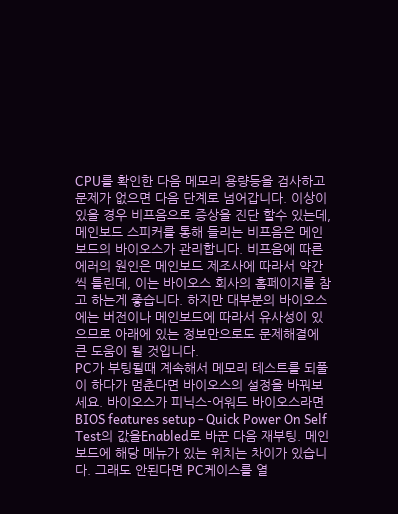CPU를 확인한 다음 메모리 용량등을 검사하고 문제가 없으면 다음 단계로 넘어갑니다. 이상이 있을 경우 비프음으로 증상을 진단 할수 있는데, 메인보드 스피커를 통해 들리는 비프음은 메인보드의 바이오스가 관리합니다. 비프음에 따른 에러의 원인은 메인보드 제조사에 따라서 약간씩 틀린데, 이는 바이오스 회사의 홈페이지를 참고 하는게 좋습니다. 하지만 대부분의 바이오스에는 버전이나 메인보드에 따라서 유사성이 있으므로 아래에 있는 정보만으로도 문제해결에 큰 도움이 될 것입니다.
PC가 부팅될때 계속해서 메모리 테스트를 되풀이 하다가 멈춘다면 바이오스의 설정을 바꿔보세요. 바이오스가 피닉스-어워드 바이오스라면 BIOS features setup - Quick Power On Self Test의 값을Enabled로 바꾼 다음 재부팅. 메인보드에 해당 메뉴가 있는 위치는 차이가 있습니다. 그래도 안된다면 PC케이스를 열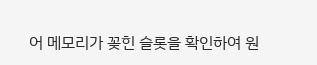어 메모리가 꽂힌 슬롯을 확인하여 원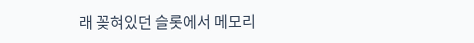래 꽂혀있던 슬롯에서 메모리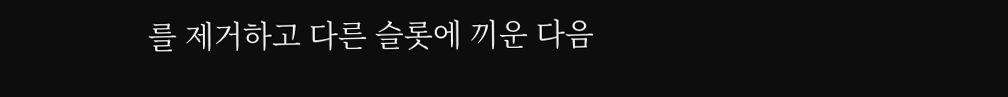를 제거하고 다른 슬롯에 끼운 다음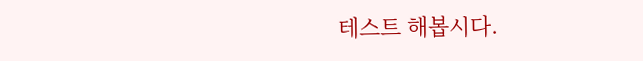테스트 해봅시다.